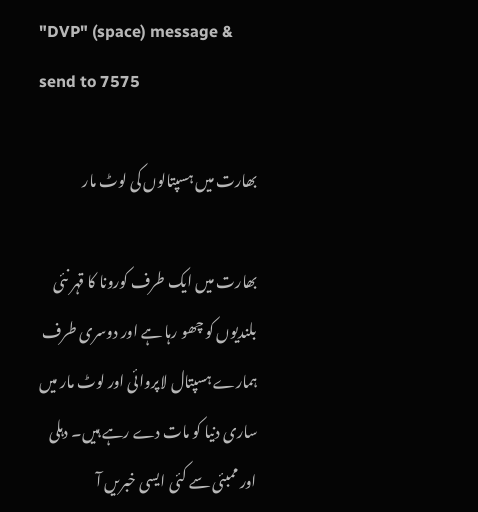"DVP" (space) message & send to 7575

بھارت میں ہسپتالوں کی لوٹ مار

بھارت میں ایک طرف کورونا کا قہر نئی بلندیوں کو چھو رہا ہے اور دوسری طرف ہمارے ہسپتال لاپروائی اور لوٹ مار میں ساری دنیا کو مات دے رہے ہیں۔ دہلی اور ممبئی سے کئی ایسی خبریں آ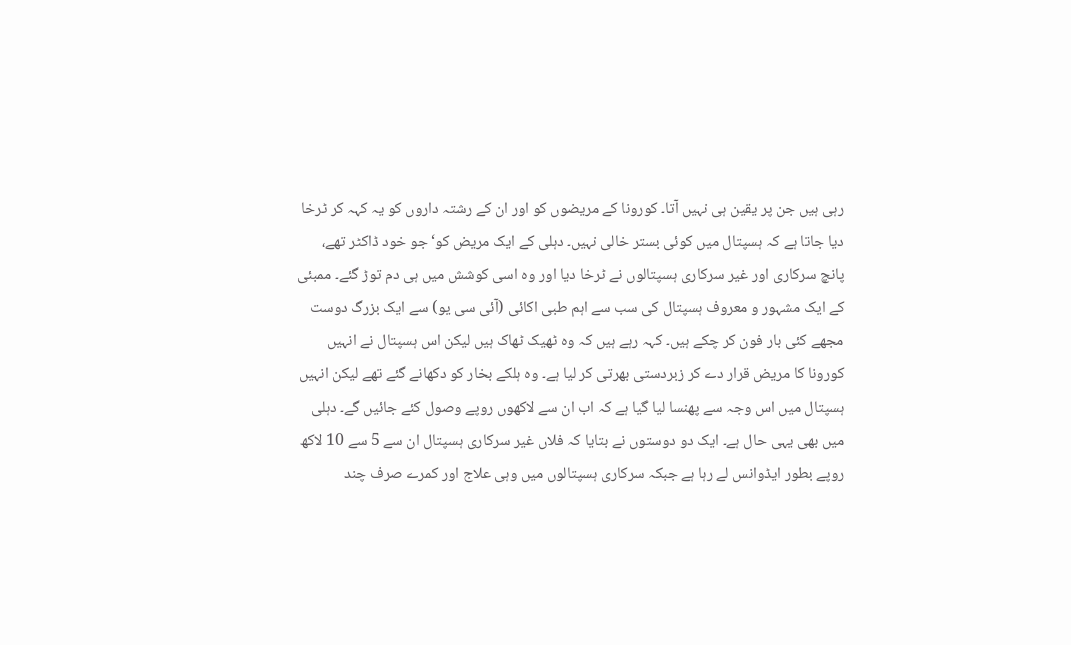رہی ہیں جن پر یقین ہی نہیں آتا۔ کورونا کے مریضوں کو اور ان کے رشتہ داروں کو یہ کہہ کر ٹرخا دیا جاتا ہے کہ ہسپتال میں کوئی بستر خالی نہیں۔ دہلی کے ایک مریض کو‘ جو خود ڈاکٹر تھے، پانچ سرکاری اور غیر سرکاری ہسپتالوں نے ٹرخا دیا اور وہ اسی کوشش میں ہی دم توڑ گئے۔ ممبئی کے ایک مشہور و معروف ہسپتال کی سب سے اہم طبی اکائی (آئی سی یو) سے ایک بزرگ دوست مجھے کئی بار فون کر چکے ہیں۔ کہہ رہے ہیں کہ وہ ٹھیک ٹھاک ہیں لیکن اس ہسپتال نے انہیں کورونا کا مریض قرار دے کر زبردستی بھرتی کر لیا ہے۔ وہ ہلکے بخار کو دکھانے گئے تھے لیکن انہیں ہسپتال میں اس وجہ سے پھنسا لیا گیا ہے کہ اب ان سے لاکھوں روپے وصول کئے جائیں گے۔ دہلی میں بھی یہی حال ہے۔ ایک دو دوستوں نے بتایا کہ فلاں غیر سرکاری ہسپتال ان سے 5 سے 10 لاکھ روپے بطور ایڈوانس لے رہا ہے جبکہ سرکاری ہسپتالوں میں وہی علاج اور کمرے صرف چند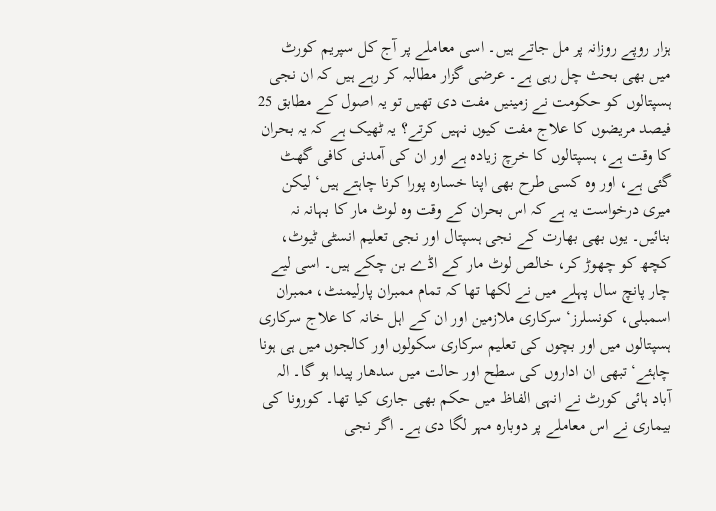ہزار روپے روزانہ پر مل جاتے ہیں۔ اسی معاملے پر آج کل سپریم کورٹ میں بھی بحث چل رہی ہے۔ عرضی گزار مطالبہ کر رہے ہیں کہ ان نجی ہسپتالوں کو حکومت نے زمینیں مفت دی تھیں تو یہ اصول کے مطابق 25 فیصد مریضوں کا علاج مفت کیوں نہیں کرتے؟ یہ ٹھیک ہے کہ یہ بحران کا وقت ہے، ہسپتالوں کا خرچ زیادہ ہے اور ان کی آمدنی کافی گھٹ گئی ہے، اور وہ کسی طرح بھی اپنا خسارہ پورا کرنا چاہتے ہیں‘ لیکن میری درخواست یہ ہے کہ اس بحران کے وقت وہ لوٹ مار کا بہانہ نہ بنائیں۔ یوں بھی بھارت کے نجی ہسپتال اور نجی تعلیم انسٹی ٹیوٹ، کچھ کو چھوڑ کر، خالص لوٹ مار کے اڈے بن چکے ہیں۔ اسی لیے چار پانچ سال پہلے میں نے لکھا تھا کہ تمام ممبران پارلیمنٹ، ممبران اسمبلی، کونسلرز‘ سرکاری ملازمین اور ان کے اہل خانہ کا علاج سرکاری ہسپتالوں میں اور بچوں کی تعلیم سرکاری سکولوں اور کالجوں میں ہی ہونا چاہئے‘ تبھی ان اداروں کی سطح اور حالت میں سدھار پیدا ہو گا۔ الہ آباد ہائی کورٹ نے انہی الفاظ میں حکم بھی جاری کیا تھا۔ کورونا کی بیماری نے اس معاملے پر دوبارہ مہر لگا دی ہے۔ اگر نجی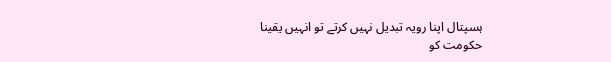ہسپتال اپنا رویہ تبدیل نہیں کرتے تو انہیں یقینا حکومت کو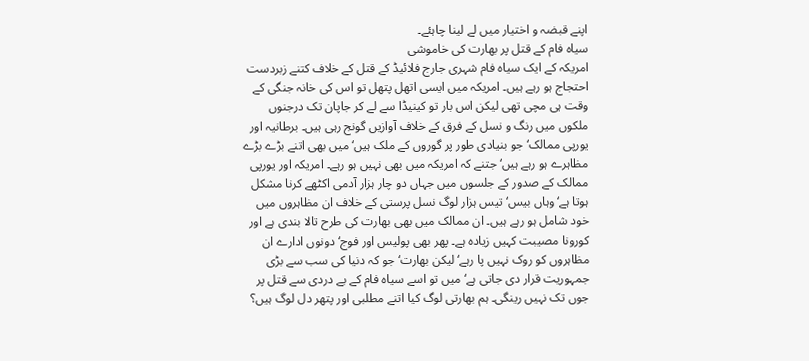اپنے قبضہ و اختیار میں لے لینا چاہئے۔
سیاہ فام کے قتل پر بھارت کی خاموشی
امریکہ کے ایک سیاہ فام شہری جارج فلائیڈ کے قتل کے خلاف کتنے زبردست احتجاج ہو رہے ہیں۔ امریکہ میں ایسی اتھل پتھل تو اس کی خانہ جنگی کے وقت ہی مچی تھی لیکن اس بار تو کینیڈا سے لے کر جاپان تک درجنوں ملکوں میں رنگ و نسل کے فرق کے خلاف آوازیں گونج رہی ہیں۔ برطانیہ اور یورپی ممالک‘ جو بنیادی طور پر گوروں کے ملک ہیں‘ میں بھی اتنے بڑے بڑے مظاہرے ہو رہے ہیں‘ جتنے کہ امریکہ میں بھی نہیں ہو رہے۔ امریکہ اور یورپی ممالک کے صدور کے جلسوں میں جہاں دو چار ہزار آدمی اکٹھے کرنا مشکل ہوتا ہے‘ وہاں بیس‘ تیس ہزار لوگ نسل پرستی کے خلاف ان مظاہروں میں خود شامل ہو رہے ہیں۔ ان ممالک میں بھی بھارت کی طرح تالا بندی ہے اور کورونا مصیبت کہیں زیادہ ہے۔ پھر بھی پولیس اور فوج‘ دونوں ادارے ان مظاہروں کو روک نہیں پا رہے‘ لیکن بھارت‘ جو کہ دنیا کی سب سے بڑی جمہوریت قرار دی جاتی ہے‘ میں تو اسے سیاہ فام کے بے دردی سے قتل پر جوں تک نہیں رینگی۔ ہم بھارتی لوگ کیا اتنے مطلبی اور پتھر دل لوگ ہیں؟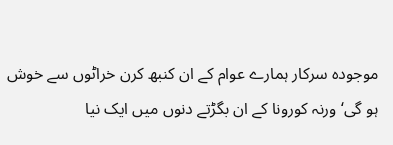موجودہ سرکار ہمارے عوام کے ان کنبھ کرن خراٹوں سے خوش ہو گی‘ ورنہ کورونا کے ان بگڑتے دنوں میں ایک نیا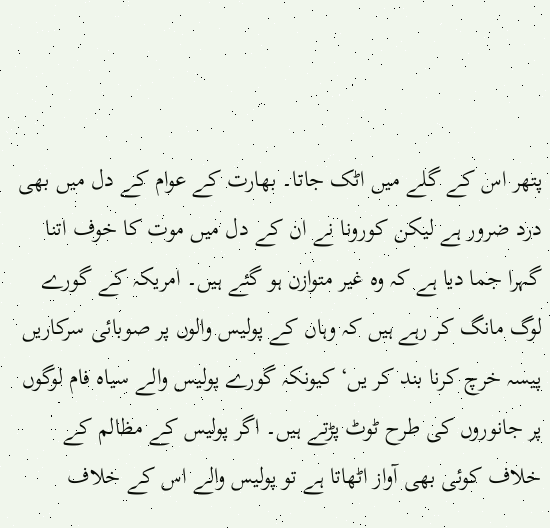پتھر اس کے گلے میں اٹک جاتا۔ بھارت کے عوام کے دل میں بھی درد ضرور ہے لیکن کورونا نے ان کے دل میں موت کا خوف اتنا گہرا جما دیا ہے کہ وہ غیر متوازن ہو گئے ہیں۔ امریکہ کے گورے لوگ مانگ کر رہے ہیں کہ وہاں کے پولیس والوں پر صوبائی سرکاریں پیسہ خرچ کرنا بند کر یں‘ کیونکہ گورے پولیس والے سیاہ فام لوگوں پر جانوروں کی طرح ٹوٹ پڑتے ہیں۔ اگر پولیس کے مظالم کے خلاف کوئی بھی آواز اٹھاتا ہے تو پولیس والے اس کے خلاف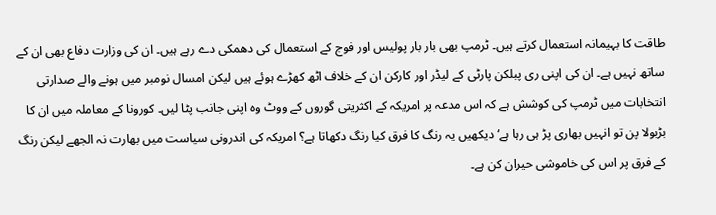طاقت کا بہیمانہ استعمال کرتے ہیں۔ ٹرمپ بھی بار بار پولیس اور فوج کے استعمال کی دھمکی دے رہے ہیں۔ ان کی وزارت دفاع بھی ان کے ساتھ نہیں ہے۔ ان کی اپنی ری پبلکن پارٹی کے لیڈر اور کارکن ان کے خلاف اٹھ کھڑے ہوئے ہیں لیکن امسال نومبر میں ہونے والے صدارتی انتخابات میں ٹرمپ کی کوشش ہے کہ اس مدعہ پر امریکہ کے اکثریتی گوروں کے ووٹ وہ اپنی جانب پٹا لیں۔ کورونا کے معاملہ میں ان کا بڑبولا پن تو انہیں بھاری پڑ ہی رہا ہے‘ دیکھیں یہ رنگ کا فرق کیا رنگ دکھاتا ہے؟ امریکہ کی اندرونی سیاست میں بھارت نہ الجھے لیکن رنگ کے فرق پر اس کی خاموشی حیران کن ہے۔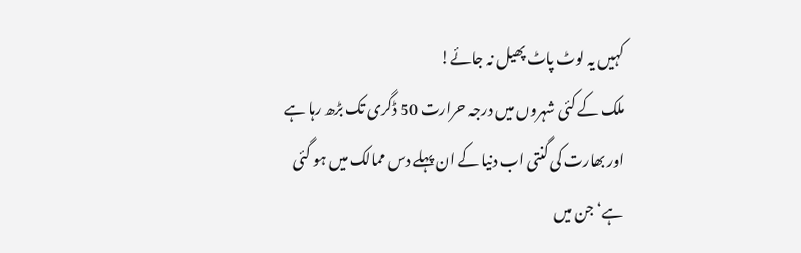کہیں یہ لوٹ پاٹ پھیل نہ جائے!
ملک کے کئی شہروں میں درجہ حرارت 50 ڈگری تک بڑھ رہا ہے اور بھارت کی گنتی اب دنیا کے ان پہلے دس ممالک میں ہو گئی ہے‘ جن میں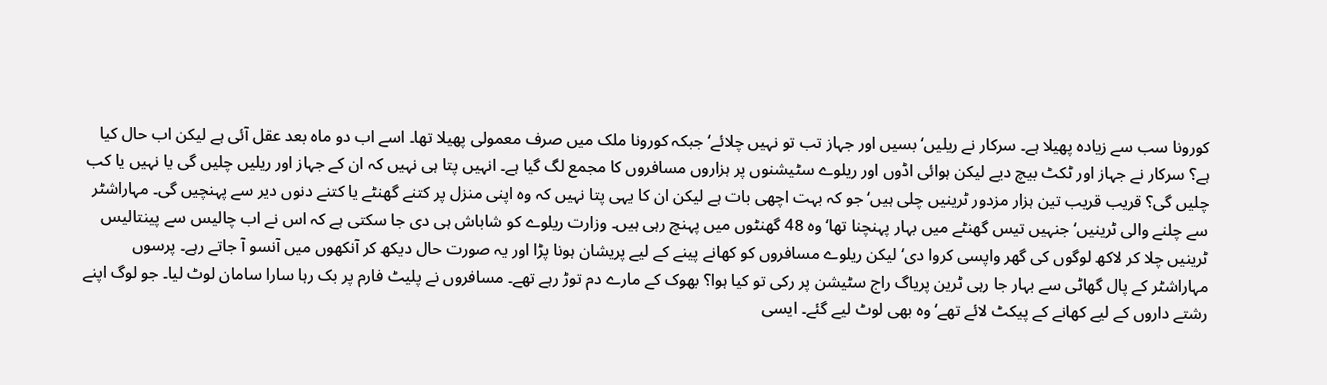کورونا سب سے زیادہ پھیلا ہے۔ سرکار نے ریلیں‘ بسیں اور جہاز تب تو نہیں چلائے‘ جبکہ کورونا ملک میں صرف معمولی پھیلا تھا۔ اسے اب دو ماہ بعد عقل آئی ہے لیکن اب حال کیا ہے؟ سرکار نے جہاز اور ٹکٹ بیچ دیے لیکن ہوائی اڈوں اور ریلوے سٹیشنوں پر ہزاروں مسافروں کا مجمع لگ گیا ہے۔ انہیں پتا ہی نہیں کہ ان کے جہاز اور ریلیں چلیں گی یا نہیں یا کب چلیں گی؟ قریب قریب تین ہزار مزدور ٹرینیں چلی ہیں‘ جو کہ بہت اچھی بات ہے لیکن ان کا یہی پتا نہیں کہ وہ اپنی منزل پر کتنے گھنٹے یا کتنے دنوں دیر سے پہنچیں گی۔ مہاراشٹر سے چلنے والی ٹرینیں‘ جنہیں تیس گھنٹے میں بہار پہنچنا تھا‘ وہ 48 گھنٹوں میں پہنچ رہی ہیں۔ وزارت ریلوے کو شاباش ہی دی جا سکتی ہے کہ اس نے اب چالیس سے پینتالیس ٹرینیں چلا کر لاکھ لوگوں کی گھر واپسی کروا دی‘ لیکن ریلوے مسافروں کو کھانے پینے کے لیے پریشان ہونا پڑا اور یہ صورت حال دیکھ کر آنکھوں میں آنسو آ جاتے رہے۔ پرسوں مہاراشٹر کے پال گھاٹی سے بہار جا رہی ٹرین پریاگ راج سٹیشن پر رکی تو کیا ہوا؟ بھوک کے مارے دم توڑ رہے تھے۔ مسافروں نے پلیٹ فارم پر بک رہا سارا سامان لوٹ لیا۔ جو لوگ اپنے رشتے داروں کے لیے کھانے کے پیکٹ لائے تھے‘ وہ بھی لوٹ لیے گئے۔ ایسی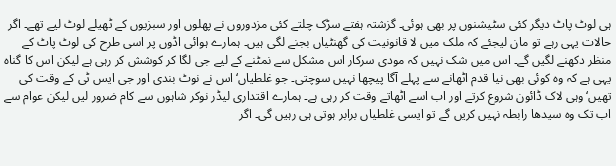ہی لوٹ پاٹ دیگر کئی سٹیشنوں پر بھی ہوئی۔ گزشتہ ہفتے سڑک چلتے کئی مزدوروں نے پھلوں اور سبزیوں کے ٹھیلے لوٹ لیے تھے۔ اگر حالات یہی رہے تو مان لیجئے کہ ملک میں لا قانونیت کی گھنٹیاں بجنے لگی ہیں۔ ہمارے ہوائی اڈوں پر اسی طرح کی لوٹ پاٹ کے منظر دکھنے لگیں گے۔ اس میں شک نہیں کہ مودی سرکار اس مشکل سے نمٹنے کے لیے جی لگا کر کوشش کر رہی ہے لیکن اس کا گناہ یہی ہے کہ وہ کوئی بھی نیا قدم اٹھانے سے پہلے آگا پیچھا نہیں سوچتی۔ جو غلطیاں‘ اس نے نوٹ بندی اور جی ایس ٹی کے وقت کی تھیں‘ وہی لاک ڈائون شروع کرتے اور اب اسے اٹھاتے وقت کر رہی ہے۔ ہمارے اقتداری لیڈر نوکر شاہوں سے کام ضرور لیں لیکن عوام سے اب تک وہ سیدھا رابطہ نہیں کریں گے تو ایسی غلطیاں برابر ہوتی ہی رہیں گی۔ اگر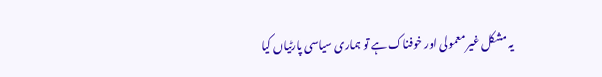یہ مشکل غیر معمولی اور خوفناک ہے تو ہماری سیاسی پارٹیاں کیا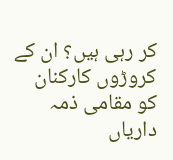کر رہی ہیں؟ ان کے کروڑوں کارکنان کو مقامی ذمہ داریاں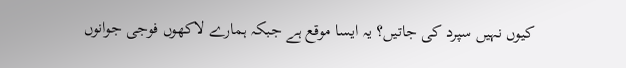کیوں نہیں سپرد کی جاتیں؟ یہ ایسا موقع ہے جبکہ ہمارے لاکھوں فوجی جوانوں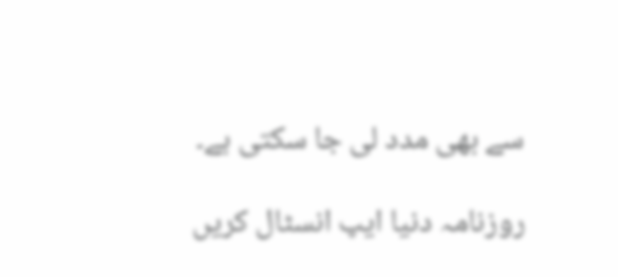سے بھی مدد لی جا سکتی ہے۔

روزنامہ دنیا ایپ انسٹال کریں